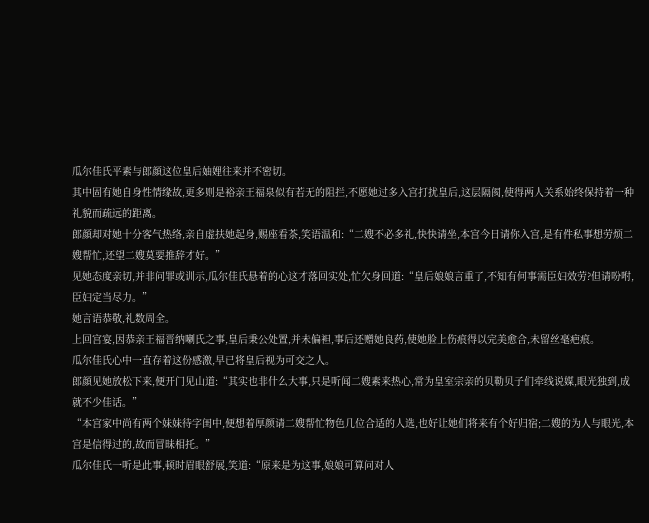瓜尔佳氏平素与郎顔这位皇后妯娌往来并不密切。
其中固有她自身性情缘故,更多则是裕亲王福泉似有若无的阻拦,不愿她过多入宫打扰皇后,这层隔阂,使得两人关系始终保持着一种礼貌而疏远的距离。
郎顔却对她十分客气热络,亲自虚扶她起身,赐座看茶,笑语温和:“二嫂不必多礼,快快请坐,本宫今日请你入宫,是有件私事想劳烦二嫂帮忙,还望二嫂莫要推辞才好。”
见她态度亲切,并非问罪或训示,瓜尔佳氏悬着的心这才落回实处,忙欠身回道:“皇后娘娘言重了,不知有何事需臣妇效劳?但请吩咐,臣妇定当尽力。”
她言语恭敬,礼数周全。
上回宫宴,因恭亲王福晋纳喇氏之事,皇后秉公处置,并未偏袒,事后还赠她良药,使她脸上伤痕得以完美愈合,未留丝毫疤痕。
瓜尔佳氏心中一直存着这份感激,早已将皇后视为可交之人。
郎顔见她放松下来,便开门见山道:“其实也非什么大事,只是听闻二嫂素来热心,常为皇室宗亲的贝勒贝子们牵线说媒,眼光独到,成就不少佳话。”
“本宫家中尚有两个妹妹待字闺中,便想着厚颜请二嫂帮忙物色几位合适的人选,也好让她们将来有个好归宿;二嫂的为人与眼光,本宫是信得过的,故而冒昧相托。”
瓜尔佳氏一听是此事,顿时眉眼舒展,笑道:“原来是为这事,娘娘可算问对人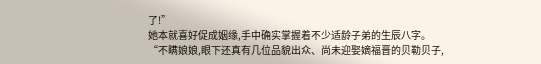了!”
她本就喜好促成姻缘,手中确实掌握着不少适龄子弟的生辰八字。
“不瞒娘娘,眼下还真有几位品貌出众、尚未迎娶嫡福晋的贝勒贝子,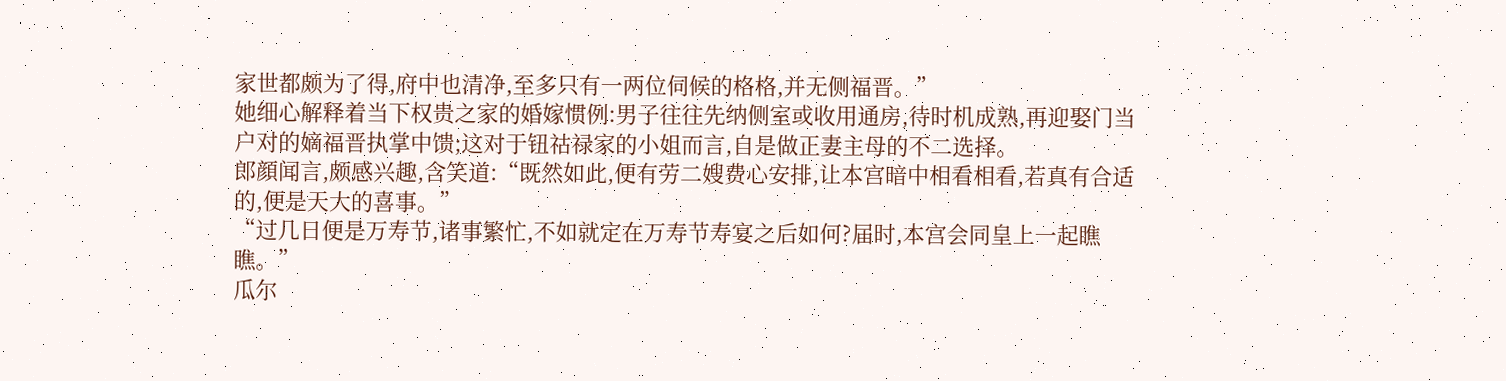家世都颇为了得,府中也清净,至多只有一两位伺候的格格,并无侧福晋。”
她细心解释着当下权贵之家的婚嫁惯例:男子往往先纳侧室或收用通房,待时机成熟,再迎娶门当户对的嫡福晋执掌中馈;这对于钮祜禄家的小姐而言,自是做正妻主母的不二选择。
郎顔闻言,颇感兴趣,含笑道:“既然如此,便有劳二嫂费心安排,让本宫暗中相看相看,若真有合适的,便是天大的喜事。”
“过几日便是万寿节,诸事繁忙,不如就定在万寿节寿宴之后如何?届时,本宫会同皇上一起瞧瞧。”
瓜尔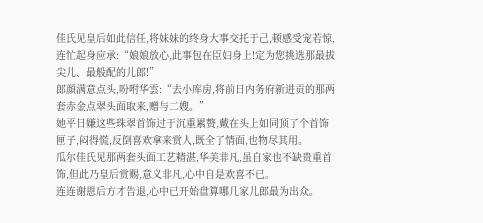佳氏见皇后如此信任,将妹妹的终身大事交托于己,顿感受宠若惊,连忙起身应承:“娘娘放心,此事包在臣妇身上!定为您挑选那最拔尖儿、最般配的儿郎!”
郎顔满意点头,吩咐华雲:“去小库房,将前日内务府新进贡的那两套赤金点翠头面取来,赠与二嫂。”
她平日嫌这些珠翠首饰过于沉重累赘,戴在头上如同顶了个首饰匣子,闷得慌,反倒喜欢拿来赏人,既全了情面,也物尽其用。
瓜尔佳氏见那两套头面工艺精湛,华美非凡,虽自家也不缺贵重首饰,但此乃皇后赏赐,意义非凡,心中自是欢喜不已。
连连谢恩后方才告退,心中已开始盘算哪几家儿郎最为出众。